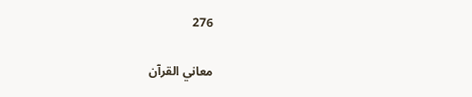276

معاني القرآن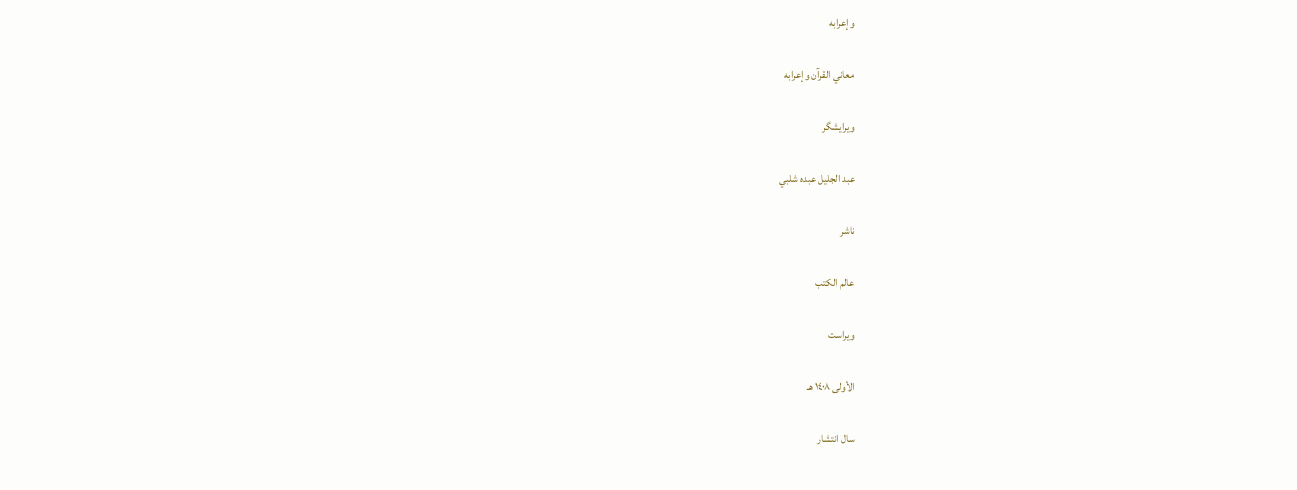وإعرابه

معاني القرآن وإعرابه

ویرایشگر

عبد الجليل عبده شلبي

ناشر

عالم الكتب

ویراست

الأولى ١٤٠٨ هـ

سال انتشار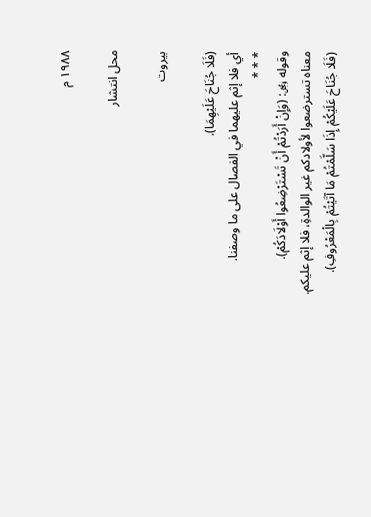١٩٨٨ م

محل انتشار

بيروت

(فَلَا جُنَاحَ عَلَيْهِمَا).
أي فلا إثم عليهما في الفصال على ما وصفنا.
* * *
وقوله ﷿: (وَإِنْ أَرَدْتُمْ أَنْ تَسْتَرْضِعُوا أَوْلَادَكُمْ).
معناه تسترضعوا لأولادكم غير الوالدةِ، فلا إثم عليكم.
(فَلَا جُنَاحَ عَلَيْكُمْ إِذَا سَلَّمْتُمْ مَا آتَيْتُمْ بِالْمَعْرُوفِ).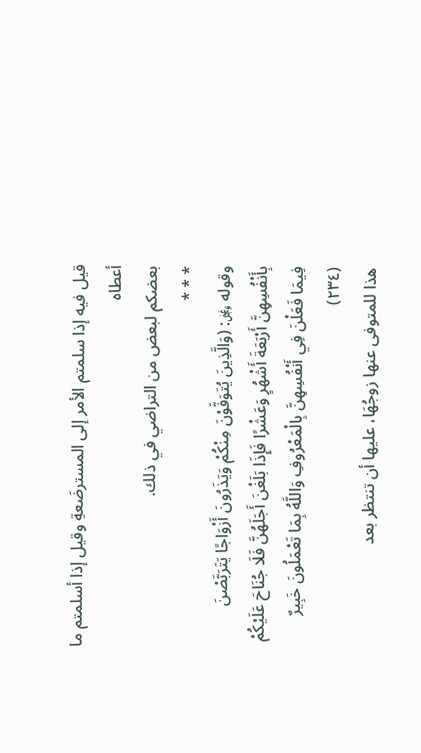قيل فيه إذا سلمتم الأمر إلى المسترضَعةِ وقيل إذا أسلمتم ما أعطاه
بعضكم لبعض من التراضي في ذلك.
* * *
وقوله ﷿: (وَالَّذِينَ يُتَوَفَّوْنَ مِنْكُمْ وَيَذَرُونَ أَزْوَاجًا يَتَرَبَّصْنَ بِأَنْفُسِهِنَّ أَرْبَعَةَ أَشْهُرٍ وَعَشْرًا فَإِذَا بَلَغْنَ أَجَلَهُنَّ فَلَا جُنَاحَ عَلَيْكُمْ فِيمَا فَعَلْنَ فِي أَنْفُسِهِنَّ بِالْمَعْرُوفِ وَاللَّهُ بِمَا تَعْمَلُونَ خَبِيرٌ (٢٣٤)
هذا للمتوفى عنها زوجُهَا، عليها أن تنتظر بعد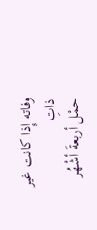وفاته إِذا كانت غير ذاتِ
حمْل أربعةَ أشْهُر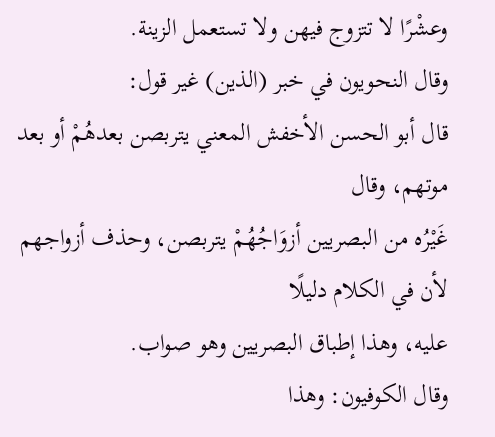وعشْرًا لا تتزوج فيهن ولا تستعمل الزينة.
وقال النحويون في خبر (الذين) غير قول:
قال أبو الحسن الأخفش المعني يتربصن بعدهُمْ أو بعد موتهم، وقال
غَيْرُه من البصريين أزوَاجُهُمْ يتربصن، وحذف أزواجهم لأن في الكلام دليلًا
عليه، وهذا إطباق البصريين وهو صواب.
وقال الكوفيون: وهذا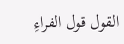القول قول الفراءِ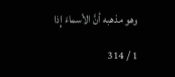وهو مذهبه أنَّ الأسماءَ إِذا

1 / 314